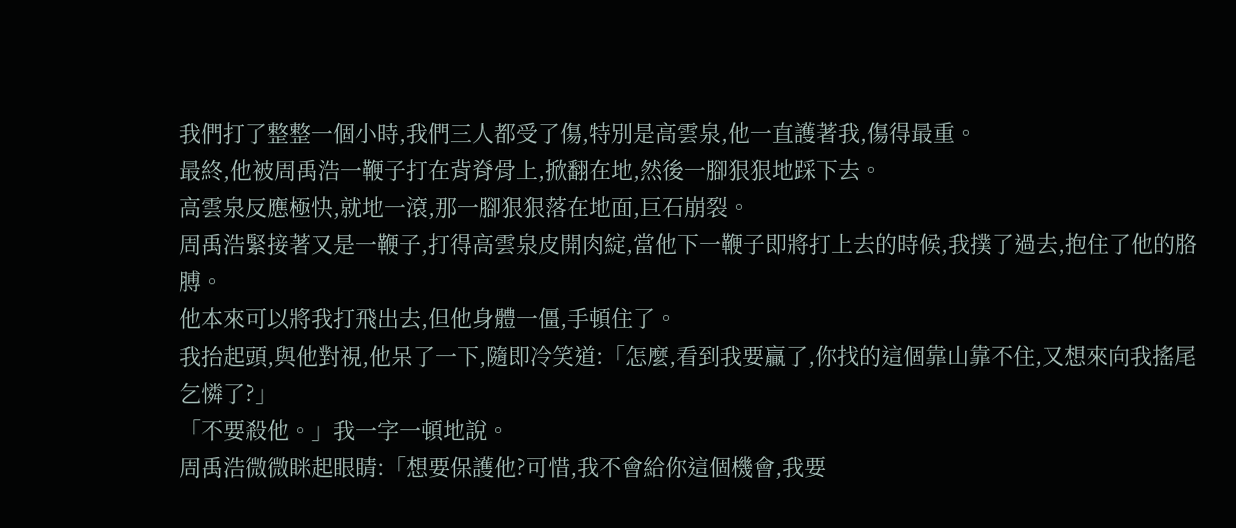我們打了整整一個小時,我們三人都受了傷,特別是高雲泉,他一直護著我,傷得最重。
最終,他被周禹浩一鞭子打在背脊骨上,掀翻在地,然後一腳狠狠地踩下去。
高雲泉反應極快,就地一滾,那一腳狠狠落在地面,巨石崩裂。
周禹浩緊接著又是一鞭子,打得高雲泉皮開肉綻,當他下一鞭子即將打上去的時候,我撲了過去,抱住了他的胳膊。
他本來可以將我打飛出去,但他身體一僵,手頓住了。
我抬起頭,與他對視,他呆了一下,隨即冷笑道:「怎麼,看到我要贏了,你找的這個靠山靠不住,又想來向我搖尾乞憐了?」
「不要殺他。」我一字一頓地說。
周禹浩微微眯起眼睛:「想要保護他?可惜,我不會給你這個機會,我要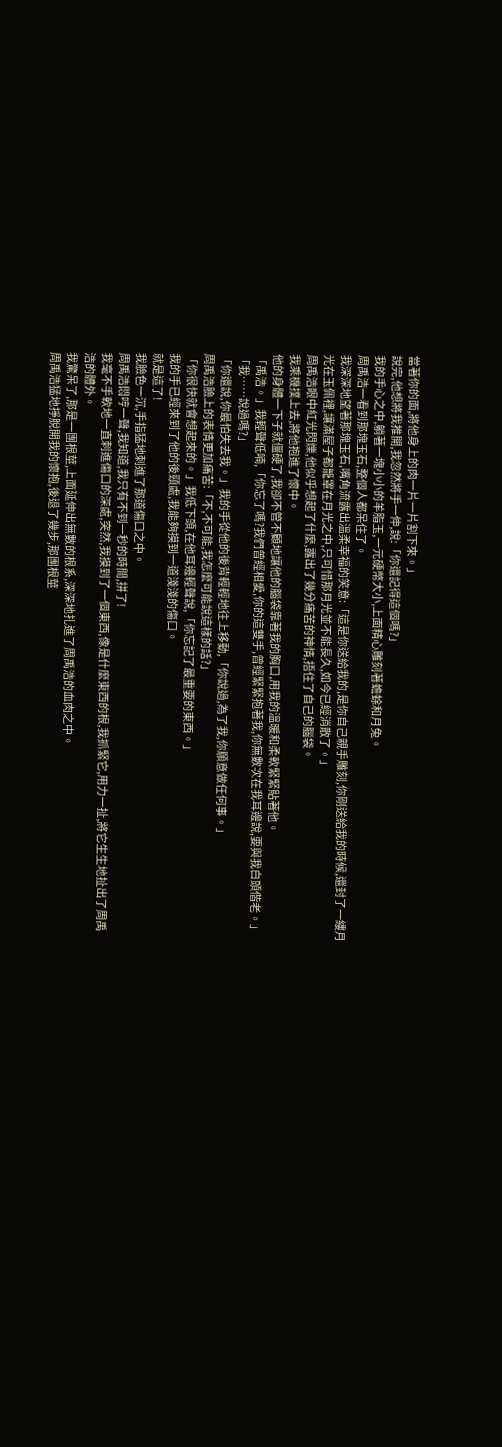當著你的面,將他身上的肉一片一片割下來。」
說完,他想將我推開,我忽然將手一伸,說:「你還記得這個嗎?」
我的手心之中,躺著一塊小小的羊脂玉,一元硬幣大小,上面精心雕刻著蟾蜍和月兔。
周禹浩一看到那塊玉石,整個人都呆住了。
我深深地望著那塊玉石,嘴角流露出溫柔幸福的笑意:「這是你送給我的,是你自己親手雕刻,你剛送給我的時候,還封了一縷月光在玉佩裡,讓滿屋子都籠罩在月光之中,只可惜那月光並不能長久,如今已經消散了。」
周禹浩眼中紅光閃爍,他似乎想起了什麼,露出了幾分痛苦的神情,捂住了自己的腦袋。
我乘機撲上去,將他抱進了懷中。
他的身體一下子就僵硬了,我卻不管不顧地讓他的腦袋靠著我的胸口,用我的溫暖和柔軟緊緊貼著他。
「禹浩。」我輕聲低喃,「你忘了嗎?我們曾經相愛,你的這雙手,曾經緊緊抱著我,你無數次在我耳邊說,要與我白頭偕老。」
「我……說過嗎?」
「你還說,你最怕失去我。」我的手從他的後背輕輕地往上移動,「你說過,為了我,你願意做任何事。」
周禹浩臉上的表情更加痛苦:「不,不可能,我怎麼可能說這樣的話?」
「你很快就會想起來的。」我低下頭,在他耳邊輕聲說,「你忘記了最重要的東西。」
我的手已經來到了他的後頸處,我能夠摸到一道淺淺的傷口。
就是這了!
我臉色一沉,手指猛地刺進了那道傷口之中。
周禹浩悶哼一聲,我知道,我只有不到一秒的時間,拼了!
我毫不手軟地一直刺進傷口的深處,突然,我摸到了一個東西,像是什麼東西的根,我抓緊它,用力一扯,將它生生地扯出了周禹浩的體外。
我驚呆了,那是一團根莖,上面延伸出無數的根系,深深地扎進了周禹浩的血肉之中。
周禹浩猛地掙脫開我的懷抱,後退了幾步,那團根莖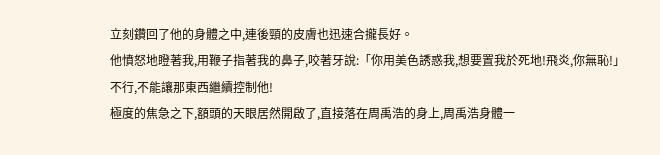立刻鑽回了他的身體之中,連後頸的皮膚也迅速合攏長好。
他憤怒地瞪著我,用鞭子指著我的鼻子,咬著牙說:「你用美色誘惑我,想要置我於死地!飛炎,你無恥!」
不行,不能讓那東西繼續控制他!
極度的焦急之下,額頭的天眼居然開啟了,直接落在周禹浩的身上,周禹浩身體一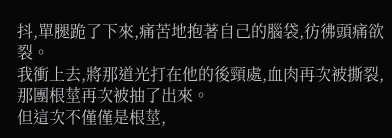抖,單腿跪了下來,痛苦地抱著自己的腦袋,彷彿頭痛欲裂。
我衝上去,將那道光打在他的後頸處,血肉再次被撕裂,那團根莖再次被抽了出來。
但這次不僅僅是根莖,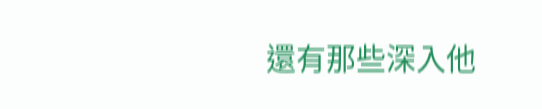還有那些深入他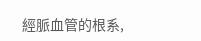經脈血管的根系,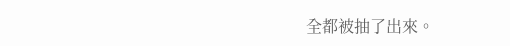全都被抽了出來。